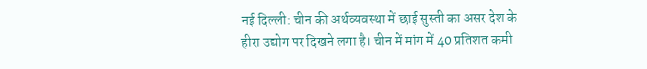नई दिल्ली: चीन की अर्थव्यवस्था में छाई सुस्ती का असर देश के हीरा उद्योग पर दिखने लगा है। चीन में मांग में 40 प्रतिशत कमी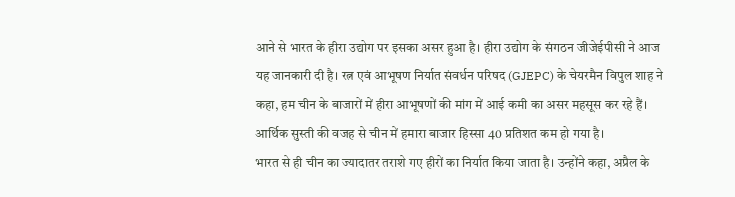आने से भारत के हीरा उद्योग पर इसका असर हुआ है। हीरा उद्योग के संगठन जीजेईपीसी ने आज यह जानकारी दी है। रत्न एवं आभूषण निर्यात संवर्धन परिषद (GJEPC) के चेयरमैन विपुल शाह ने कहा, हम चीन के बाजारों में हीरा आभूषणों की मांग में आई कमी का असर महसूस कर रहे हैं। आर्थिक सुस्ती की वजह से चीन में हमारा बाजार हिस्सा 40 प्रतिशत कम हो गया है।
भारत से ही चीन का ज्यादातर तराशे गए हीरों का निर्यात किया जाता है। उन्होंने कहा, अप्रैल के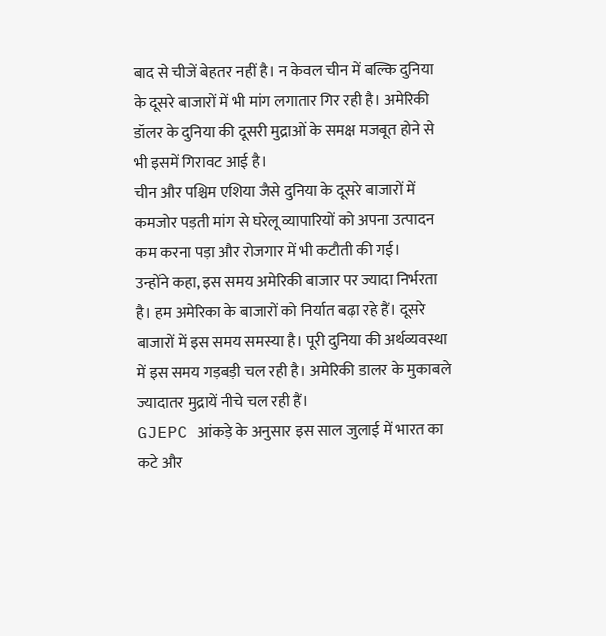बाद से चीजें बेहतर नहीं है। न केवल चीन में बल्कि दुनिया के दूसरे बाजारों में भी मांग लगातार गिर रही है। अमेरिकी डॉलर के दुनिया की दूसरी मुद्राओं के समक्ष मजबूत होने से भी इसमें गिरावट आई है।
चीन और पश्चिम एशिया जैसे दुनिया के दूसरे बाजारों में कमजोर पड़ती मांग से घरेलू व्यापारियों को अपना उत्पादन कम करना पड़ा और रोजगार में भी कटौती की गई।
उन्होंने कहा, इस समय अमेरिकी बाजार पर ज्यादा निर्भरता है। हम अमेरिका के बाजारों को निर्यात बढ़ा रहे हैं। दूसरे बाजारों में इस समय समस्या है। पूरी दुनिया की अर्थव्यवस्था में इस समय गड़बड़ी चल रही है। अमेरिकी डालर के मुकाबले ज्यादातर मुद्रायें नीचे चल रही हैं।
GJEPC आंकड़े के अनुसार इस साल जुलाई में भारत का कटे और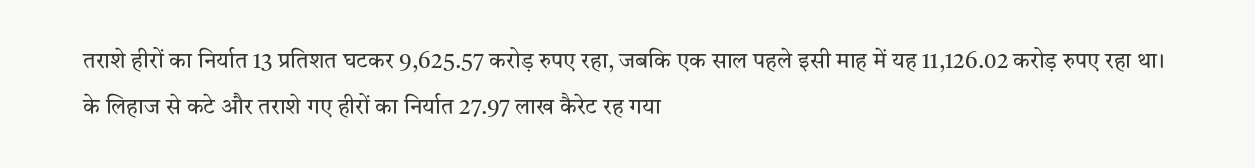तराशे हीरों का निर्यात 13 प्रतिशत घटकर 9,625.57 करोड़ रुपए रहा, जबकि एक साल पहले इसी माह में यह 11,126.02 करोड़ रुपए रहा था।
के लिहाज से कटे और तराशे गए हीरों का निर्यात 27.97 लाख कैरेट रह गया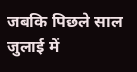जबकि पिछले साल जुलाई में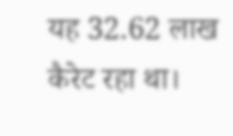यह 32.62 लाख कैरेट रहा था।